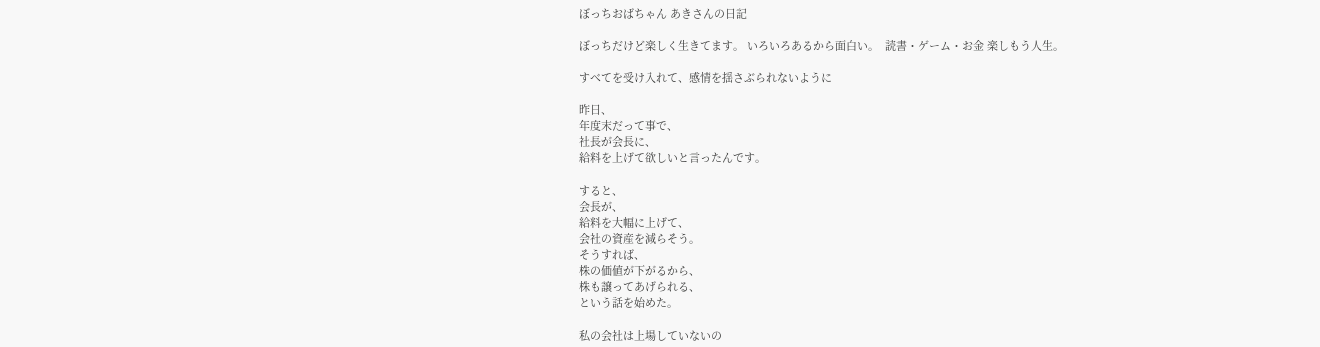ぼっちおばちゃん あきさんの日記

ぼっちだけど楽しく生きてます。 いろいろあるから面白い。  読書・ゲーム・お金 楽しもう人生。

すべてを受け入れて、感情を揺さぶられないように

昨日、
年度末だって事で、
社長が会長に、
給料を上げて欲しいと言ったんです。

すると、
会長が、
給料を大幅に上げて、
会社の資産を減らそう。
そうすれば、
株の価値が下がるから、
株も譲ってあげられる、
という話を始めた。

私の会社は上場していないの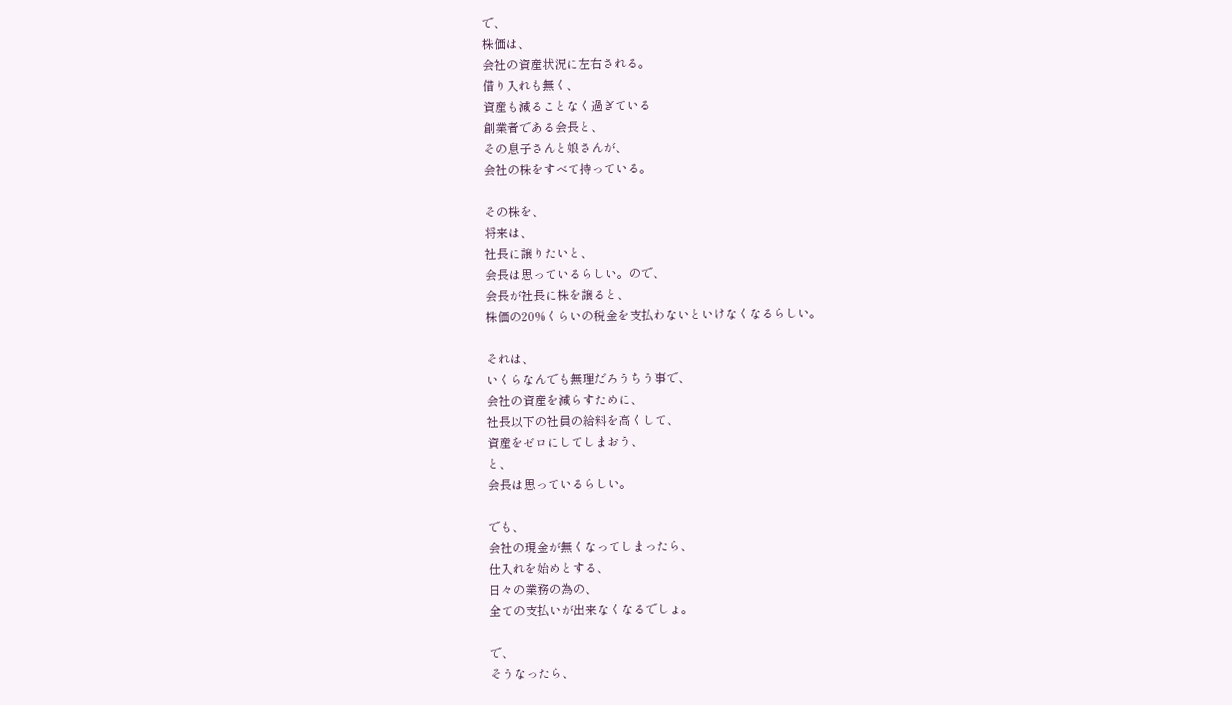で、
株価は、
会社の資産状況に左右される。
借り入れも無く、
資産も減ることなく過ぎている
創業者である会長と、
その息子さんと娘さんが、
会社の株をすべて持っている。

その株を、
将来は、
社長に譲りたいと、
会長は思っているらしい。ので、
会長が社長に株を譲ると、
株価の20%くらいの税金を支払わないといけなくなるらしい。

それは、
いくらなんでも無理だろうちう事で、
会社の資産を減らすために、
社長以下の社員の給料を高くして、
資産をゼロにしてしまおう、
と、
会長は思っているらしい。

でも、
会社の現金が無くなってしまったら、
仕入れを始めとする、
日々の業務の為の、
全ての支払いが出来なくなるでしょ。

で、
そうなったら、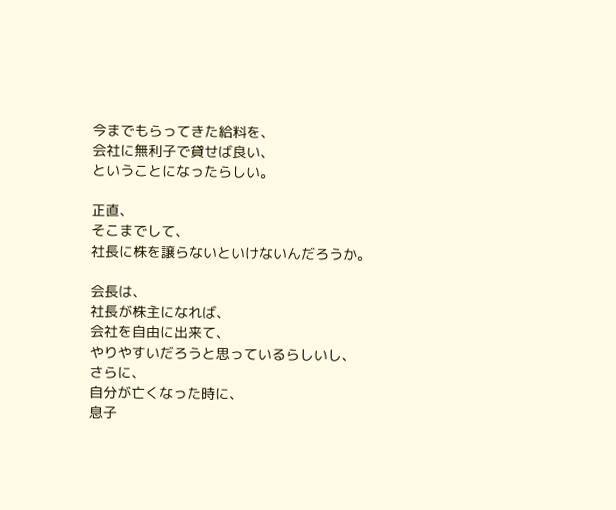今までもらってきた給料を、
会社に無利子で貸せば良い、
ということになったらしい。

正直、
そこまでして、
社長に株を譲らないといけないんだろうか。

会長は、
社長が株主になれば、
会社を自由に出来て、
やりやすいだろうと思っているらしいし、
さらに、
自分が亡くなった時に、
息子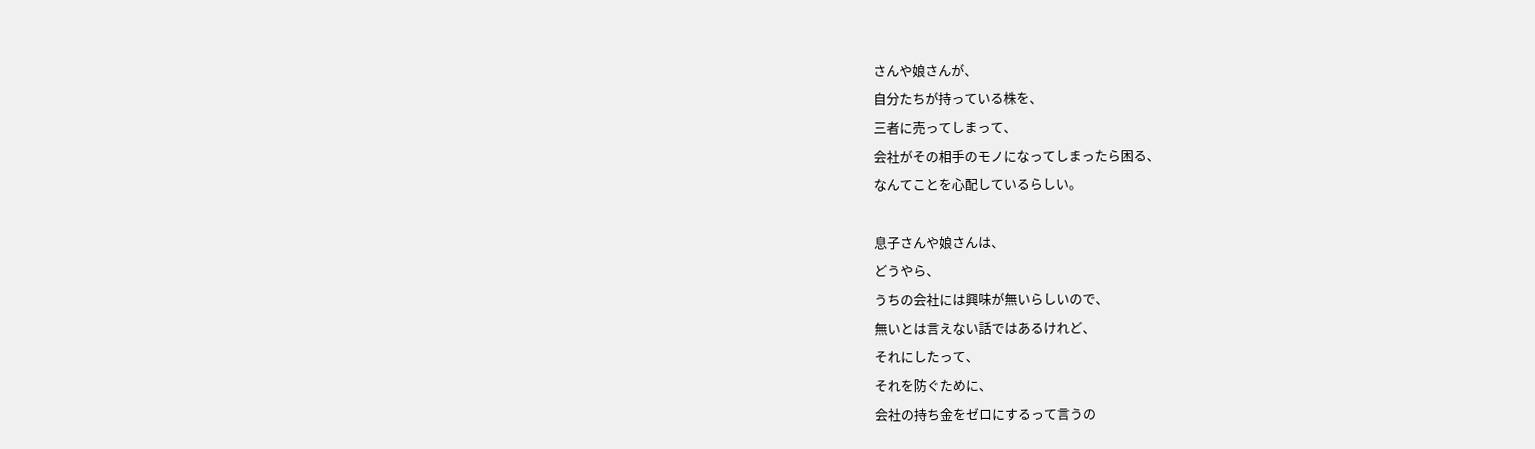さんや娘さんが、
自分たちが持っている株を、
三者に売ってしまって、
会社がその相手のモノになってしまったら困る、
なんてことを心配しているらしい。

息子さんや娘さんは、
どうやら、
うちの会社には興味が無いらしいので、
無いとは言えない話ではあるけれど、
それにしたって、
それを防ぐために、
会社の持ち金をゼロにするって言うの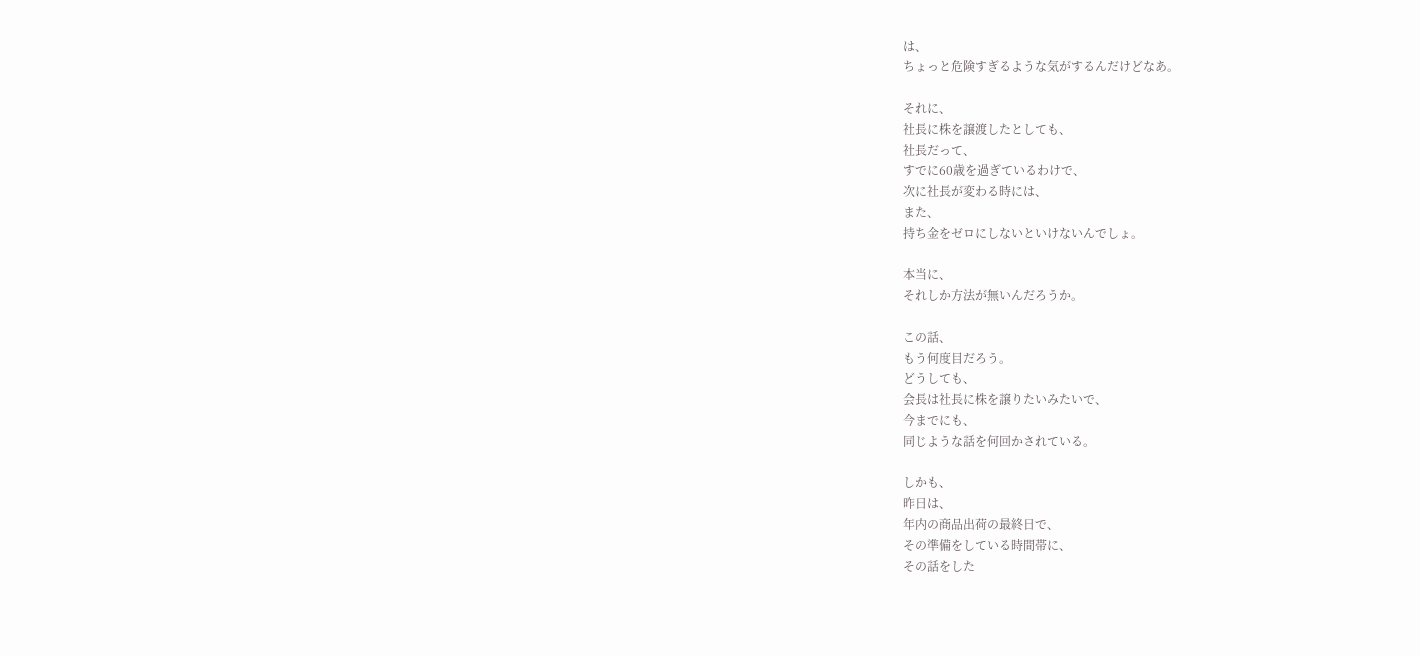は、
ちょっと危険すぎるような気がするんだけどなあ。

それに、
社長に株を譲渡したとしても、
社長だって、
すでに60歳を過ぎているわけで、
次に社長が変わる時には、
また、
持ち金をゼロにしないといけないんでしょ。

本当に、
それしか方法が無いんだろうか。

この話、
もう何度目だろう。
どうしても、
会長は社長に株を譲りたいみたいで、
今までにも、
同じような話を何回かされている。

しかも、
昨日は、
年内の商品出荷の最終日で、
その準備をしている時間帯に、
その話をした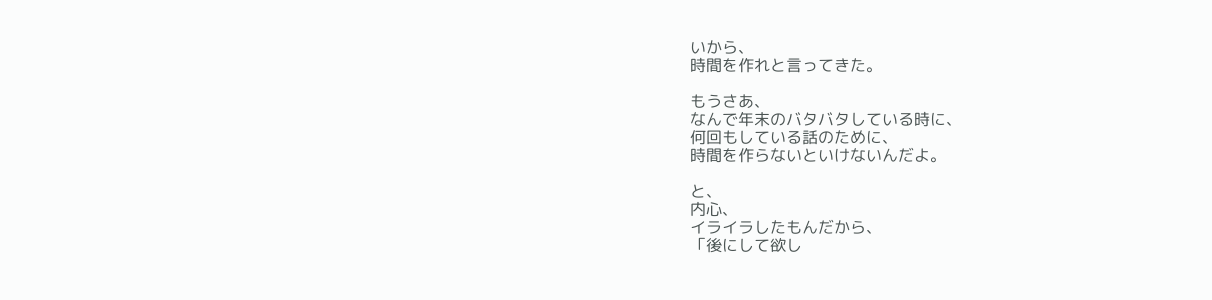いから、
時間を作れと言ってきた。

もうさあ、
なんで年末のバタバタしている時に、
何回もしている話のために、
時間を作らないといけないんだよ。

と、
内心、
イライラしたもんだから、
「後にして欲し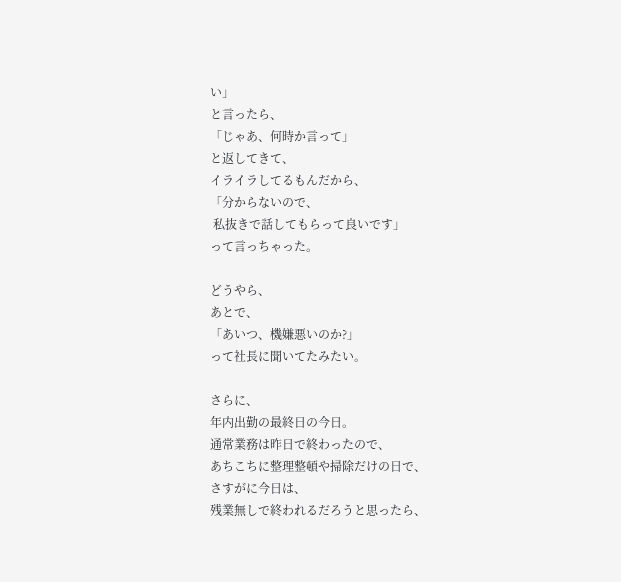い」
と言ったら、
「じゃあ、何時か言って」
と返してきて、
イライラしてるもんだから、
「分からないので、
 私抜きで話してもらって良いです」
って言っちゃった。

どうやら、
あとで、
「あいつ、機嫌悪いのか?」
って社長に聞いてたみたい。

さらに、
年内出勤の最終日の今日。
通常業務は昨日で終わったので、
あちこちに整理整頓や掃除だけの日で、
さすがに今日は、
残業無しで終われるだろうと思ったら、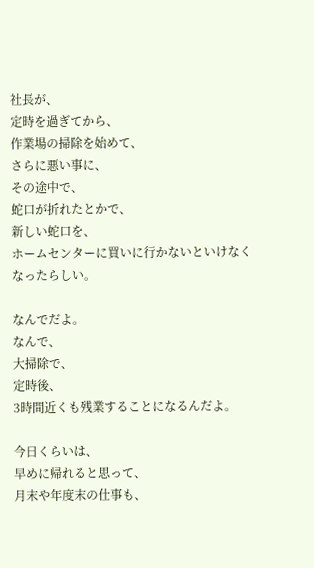社長が、
定時を過ぎてから、
作業場の掃除を始めて、
さらに悪い事に、
その途中で、
蛇口が折れたとかで、
新しい蛇口を、
ホームセンターに買いに行かないといけなくなったらしい。

なんでだよ。
なんで、
大掃除で、
定時後、
3時間近くも残業することになるんだよ。

今日くらいは、
早めに帰れると思って、
月末や年度末の仕事も、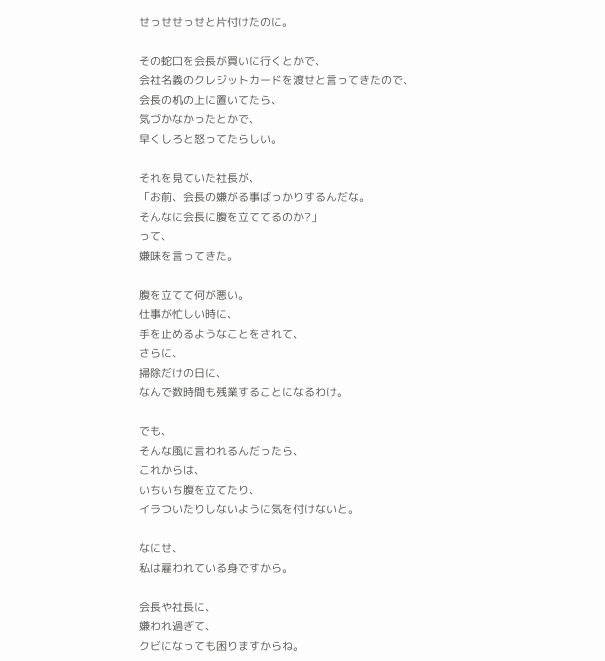せっせせっせと片付けたのに。

その蛇口を会長が買いに行くとかで、
会社名義のクレジットカードを渡せと言ってきたので、
会長の机の上に置いてたら、
気づかなかったとかで、
早くしろと怒ってたらしい。

それを見ていた社長が、
「お前、会長の嫌がる事ばっかりするんだな。
そんなに会長に腹を立ててるのか?」
って、
嫌味を言ってきた。

腹を立てて何が悪い。
仕事が忙しい時に、
手を止めるようなことをされて、
さらに、
掃除だけの日に、
なんで数時間も残業することになるわけ。

でも、
そんな風に言われるんだったら、
これからは、
いちいち腹を立てたり、
イラついたりしないように気を付けないと。

なにせ、
私は雇われている身ですから。

会長や社長に、
嫌われ過ぎて、
クビになっても困りますからね。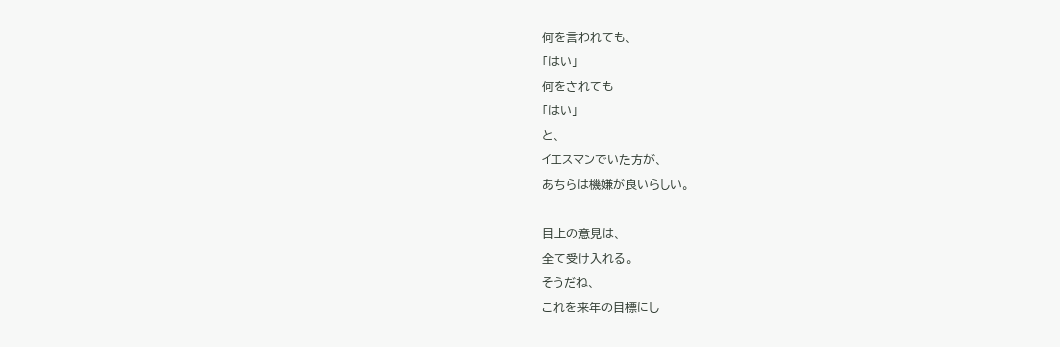何を言われても、
「はい」
何をされても
「はい」
と、
イエスマンでいた方が、
あちらは機嫌が良いらしい。

目上の意見は、
全て受け入れる。
そうだね、
これを来年の目標にし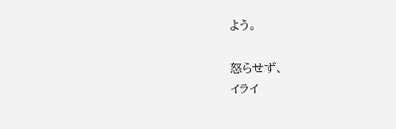よう。

怒らせず、
イライ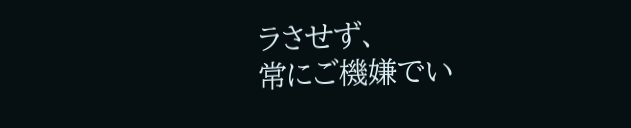ラさせず、
常にご機嫌でい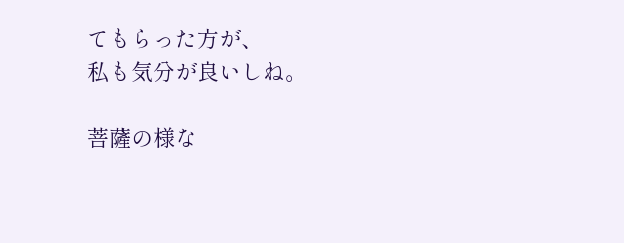てもらった方が、
私も気分が良いしね。

菩薩の様な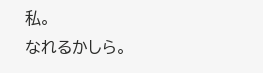私。
なれるかしら。